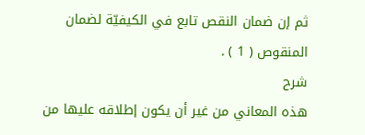ثم إن ضمان النقص تابع في الكيفيّة لضمان المنقوص ( 1 ) .
شرح
هذه المعاني من غير أن يكون إطلاقه عليها من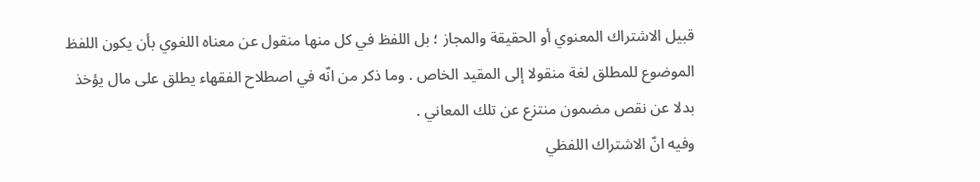قبيل الاشتراك المعنوي أو الحقيقة والمجاز ؛ بل اللفظ في كل منها منقول عن معناه اللغوي بأن يكون اللفظ الموضوع للمطلق لغة منقولا إلى المقيد الخاص . وما ذكر من انّه في اصطلاح الفقهاء يطلق على مال يؤخذ بدلا عن نقص مضمون منتزع عن تلك المعاني .
وفيه انّ الاشتراك اللفظي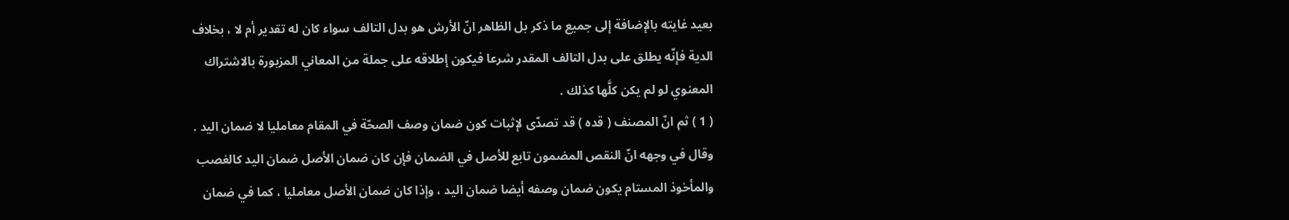بعيد غايته بالإضافة إلى جميع ما ذكر بل الظاهر انّ الأرش هو بدل التالف سواء كان له تقدير أم لا ، بخلاف الدية فإنّه يطلق على بدل التالف المقدر شرعا فيكون إطلاقه على جملة من المعاني المزبورة بالاشتراك المعنوي لو لم يكن كلَّها كذلك .
( 1 ) ثم انّ المصنف ( قده ) قد تصدّى لإثبات كون ضمان وصف الصحّة في المقام معامليا لا ضمان اليد . وقال في وجهه انّ النقص المضمون تابع للأصل في الضمان فإن كان ضمان الأصل ضمان اليد كالغصب والمأخوذ المستام يكون ضمان وصفه أيضا ضمان اليد ، وإذا كان ضمان الأصل معامليا ، كما في ضمان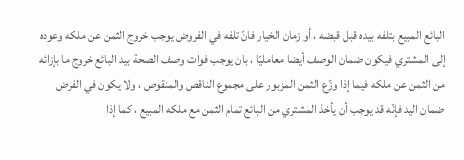البائع المبيع بتلفه بيده قبل قبضه ، أو زمان الخيار فانّ تلفه في الفروض يوجب خروج الثمن عن ملكه وعوده إلى المشتري فيكون ضمان الوصف أيضا معامليّا ، بان يوجب فوات وصف الصحة بيد البائع خروج ما بإزائه من الثمن عن ملكه فيما إذا وزّع الثمن المزبور على مجموع الناقص والمنقوص ، ولا يكون في الفرض ضمان اليد فإنّه قد يوجب أن يأخذ المشتري من البائع تمام الثمن مع ملكه المبيع ، كما إذا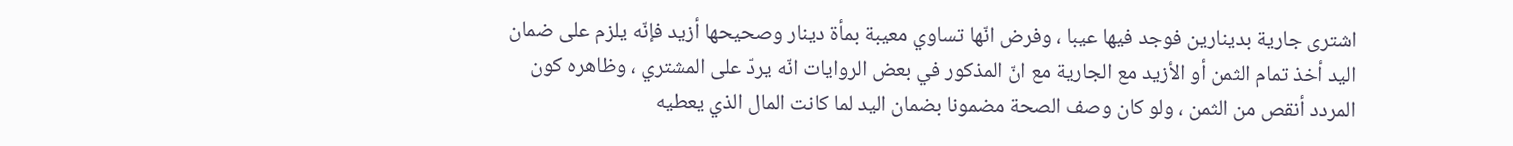اشترى جارية بدينارين فوجد فيها عيبا ، وفرض انّها تساوي معيبة بمأة دينار وصحيحها أزيد فإنّه يلزم على ضمان اليد أخذ تمام الثمن أو الأزيد مع الجارية مع انّ المذكور في بعض الروايات انّه يردّ على المشتري ، وظاهره كون المردد أنقص من الثمن ، ولو كان وصف الصحة مضمونا بضمان اليد لما كانت المال الذي يعطيه